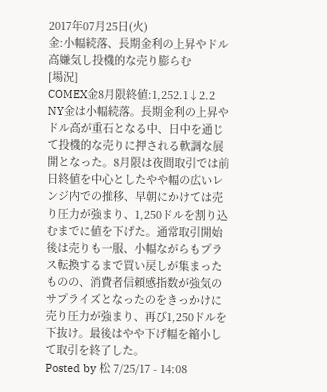2017年07月25日(火)
金:小幅続落、長期金利の上昇やドル高嫌気し投機的な売り膨らむ
[場況]
COMEX金8月限終値:1,252.1↓2.2
NY金は小幅続落。長期金利の上昇やドル高が重石となる中、日中を通じて投機的な売りに押される軟調な展開となった。8月限は夜間取引では前日終値を中心としたやや幅の広いレンジ内での推移、早朝にかけては売り圧力が強まり、1,250ドルを割り込むまでに値を下げた。通常取引開始後は売りも一服、小幅ながらもプラス転換するまで買い戻しが集まったものの、消費者信頼感指数が強気のサプライズとなったのをきっかけに売り圧力が強まり、再び1,250ドルを下抜け。最後はやや下げ幅を縮小して取引を終了した。
Posted by 松 7/25/17 - 14:08